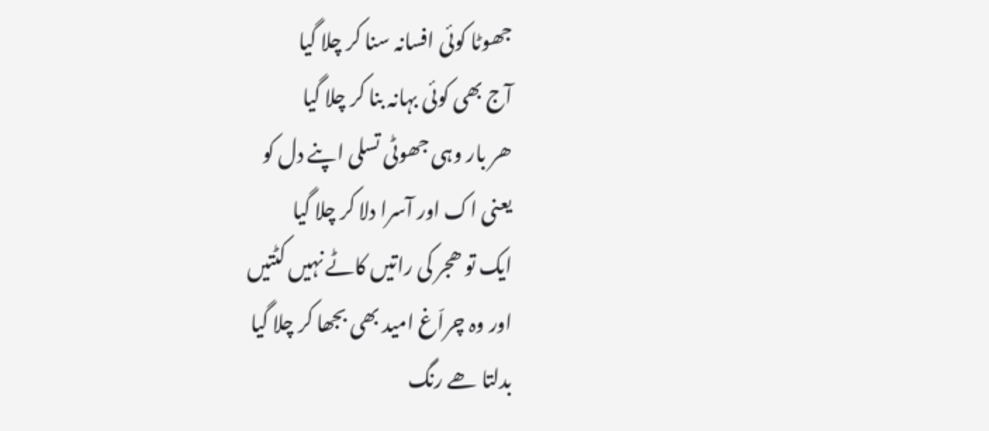جھوٹا کوئی افسانہ سنا کر چلا گیا
آج بھی کوئی بہانہ بنا کر چلا گیا
ھر بار وہی جھوٹی تسلی اپنے دل کو
یعنی اک اور آسرا دلا کر چلا گیا
ایک تو ھجر کی راتیں کاٹے نہیں کٹتیں
اور وہ چراّغ امید بھی بجھا کر چلا گیا
بدلتا ھے رنگ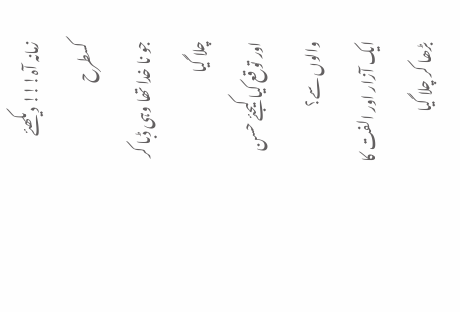زمانہ آہ!!! دیکھئے کسطرح
جو نا خدا تھا وہی ڈبا کر چلا گیا
اور توقع کیا کیجئے حسن والوں سے؟
ایک آزار اور الفت کا بڑھا کر چلا گیا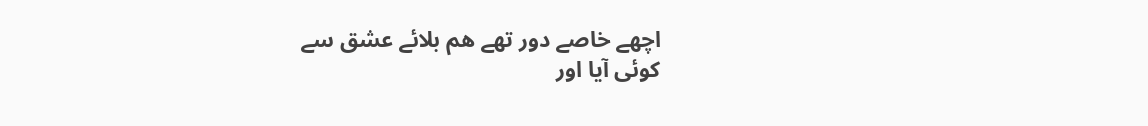اچھے خاصے دور تھے ھم بلائے عشق سے
کوئی آیا اور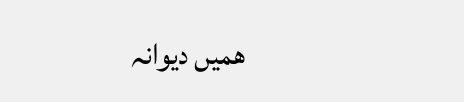ھمیں دیوانہ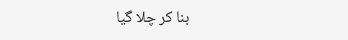بنا کر چلا گیا